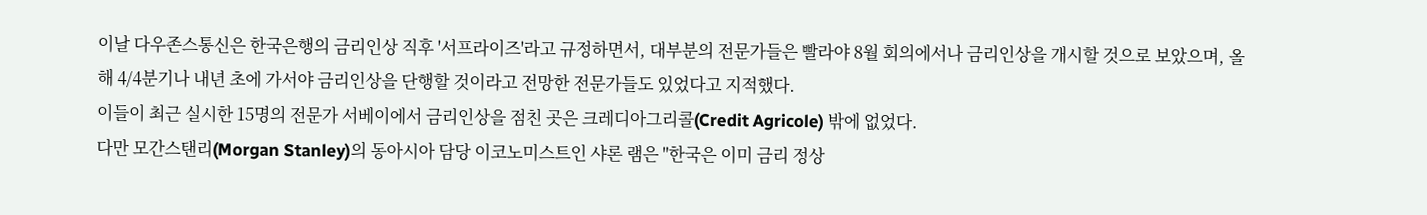이날 다우존스통신은 한국은행의 금리인상 직후 '서프라이즈'라고 규정하면서, 대부분의 전문가들은 빨라야 8월 회의에서나 금리인상을 개시할 것으로 보았으며, 올해 4/4분기나 내년 초에 가서야 금리인상을 단행할 것이라고 전망한 전문가들도 있었다고 지적했다.
이들이 최근 실시한 15명의 전문가 서베이에서 금리인상을 점친 곳은 크레디아그리콜(Credit Agricole) 밖에 없었다.
다만 모간스탠리(Morgan Stanley)의 동아시아 담당 이코노미스트인 샤론 램은 "한국은 이미 금리 정상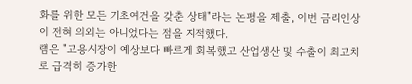화를 위한 모든 기초여건을 갖춘 상태"라는 논평을 제출, 이번 금리인상이 전혀 의외는 아니었다는 점을 지적했다.
램은 "고용시장이 예상보다 빠르게 회복했고 산업생산 및 수출이 최고치로 급격히 증가한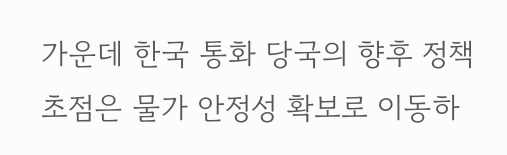가운데 한국 통화 당국의 향후 정책 초점은 물가 안정성 확보로 이동하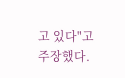고 있다"고 주장했다.